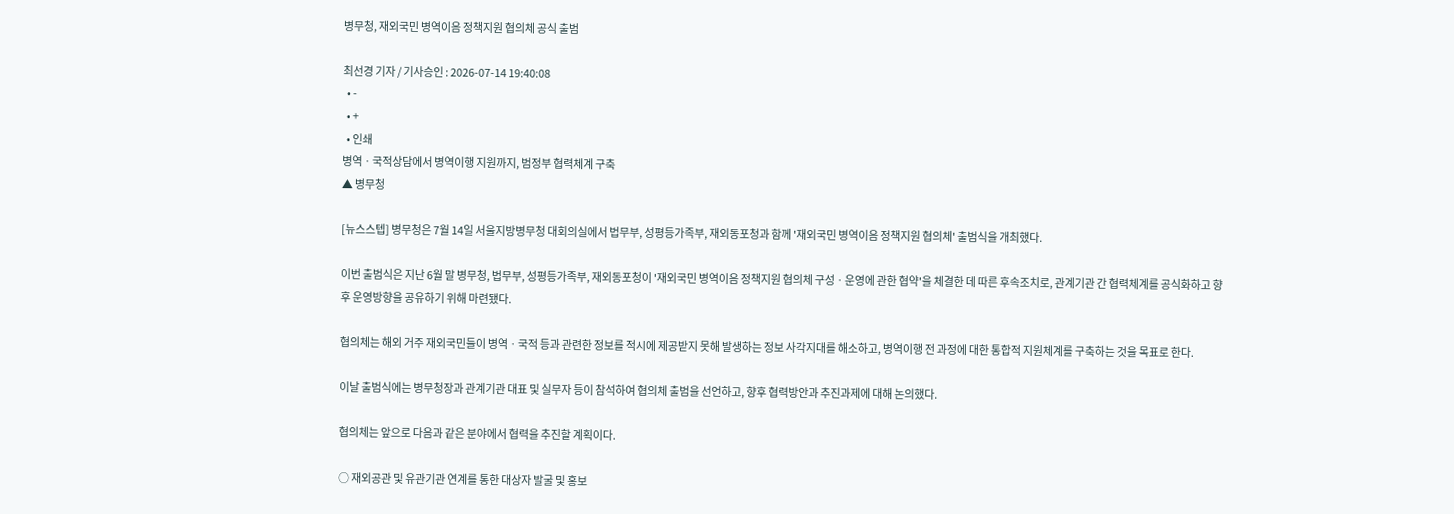병무청, 재외국민 병역이음 정책지원 협의체 공식 출범

최선경 기자 / 기사승인 : 2026-07-14 19:40:08
  • -
  • +
  • 인쇄
병역ㆍ국적상담에서 병역이행 지원까지, 범정부 협력체계 구축
▲ 병무청

[뉴스스텝] 병무청은 7월 14일 서울지방병무청 대회의실에서 법무부, 성평등가족부, 재외동포청과 함께 '재외국민 병역이음 정책지원 협의체' 출범식을 개최했다.

이번 출범식은 지난 6월 말 병무청, 법무부, 성평등가족부, 재외동포청이 '재외국민 병역이음 정책지원 협의체 구성ㆍ운영에 관한 협약'을 체결한 데 따른 후속조치로, 관계기관 간 협력체계를 공식화하고 향후 운영방향을 공유하기 위해 마련됐다.

협의체는 해외 거주 재외국민들이 병역ㆍ국적 등과 관련한 정보를 적시에 제공받지 못해 발생하는 정보 사각지대를 해소하고, 병역이행 전 과정에 대한 통합적 지원체계를 구축하는 것을 목표로 한다.

이날 출범식에는 병무청장과 관계기관 대표 및 실무자 등이 참석하여 협의체 출범을 선언하고, 향후 협력방안과 추진과제에 대해 논의했다.

협의체는 앞으로 다음과 같은 분야에서 협력을 추진할 계획이다.

○ 재외공관 및 유관기관 연계를 통한 대상자 발굴 및 홍보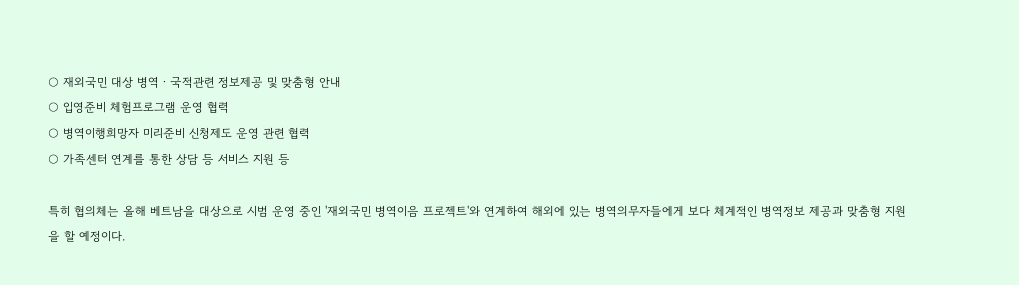○ 재외국민 대상 병역ㆍ국적관련 정보제공 및 맞춤형 안내
○ 입영준비 체험프로그램 운영 협력
○ 병역이행희망자 미리준비 신청제도 운영 관련 협력
○ 가족센터 연계를 통한 상담 등 서비스 지원 등

특히 협의체는 올해 베트남을 대상으로 시범 운영 중인 '재외국민 병역이음 프로젝트'와 연계하여 해외에 있는 병역의무자들에게 보다 체계적인 병역정보 제공과 맞춤형 지원을 할 예정이다.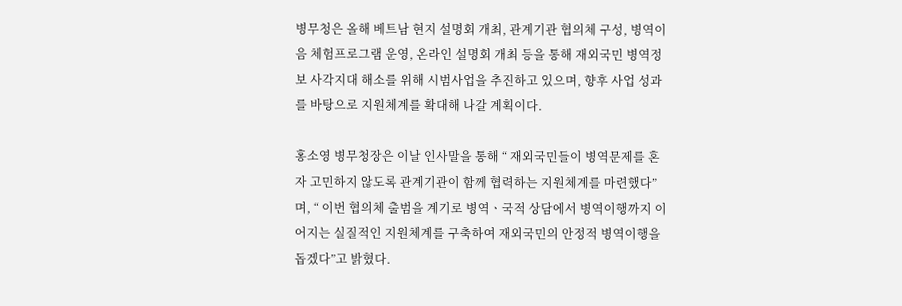병무청은 올해 베트남 현지 설명회 개최, 관계기관 협의체 구성, 병역이음 체험프로그램 운영, 온라인 설명회 개최 등을 통해 재외국민 병역정보 사각지대 해소를 위해 시범사업을 추진하고 있으며, 향후 사업 성과를 바탕으로 지원체계를 확대해 나갈 계획이다.

홍소영 병무청장은 이날 인사말을 통해 “ 재외국민들이 병역문제를 혼자 고민하지 않도록 관계기관이 함께 협력하는 지원체계를 마련했다”며, “ 이번 협의체 출범을 계기로 병역ㆍ국적 상담에서 병역이행까지 이어지는 실질적인 지원체계를 구축하여 재외국민의 안정적 병역이행을 돕겠다”고 밝혔다.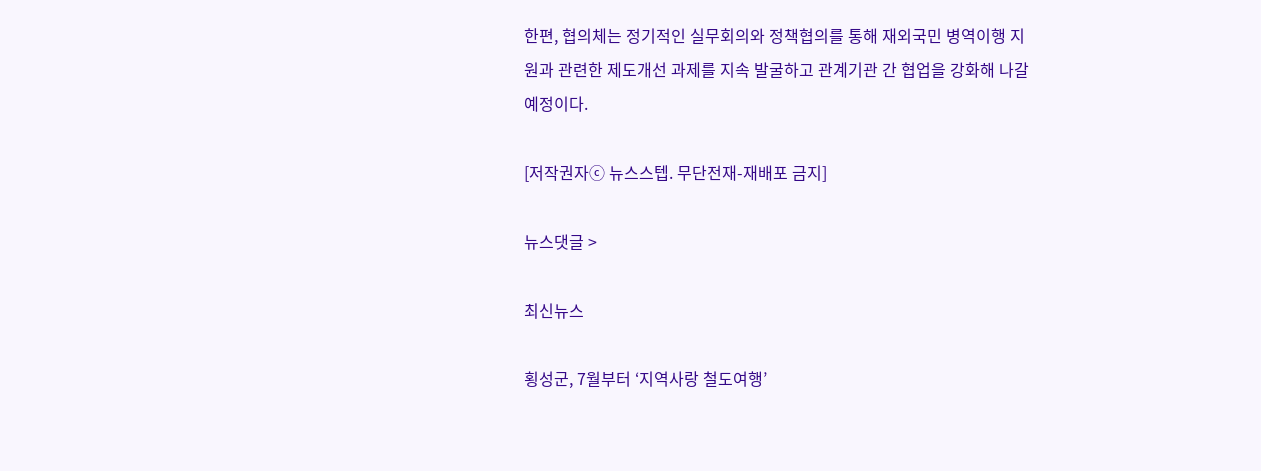한편, 협의체는 정기적인 실무회의와 정책협의를 통해 재외국민 병역이행 지원과 관련한 제도개선 과제를 지속 발굴하고 관계기관 간 협업을 강화해 나갈 예정이다.

[저작권자ⓒ 뉴스스텝. 무단전재-재배포 금지]

뉴스댓글 >

최신뉴스

횡성군, 7월부터 ‘지역사랑 철도여행’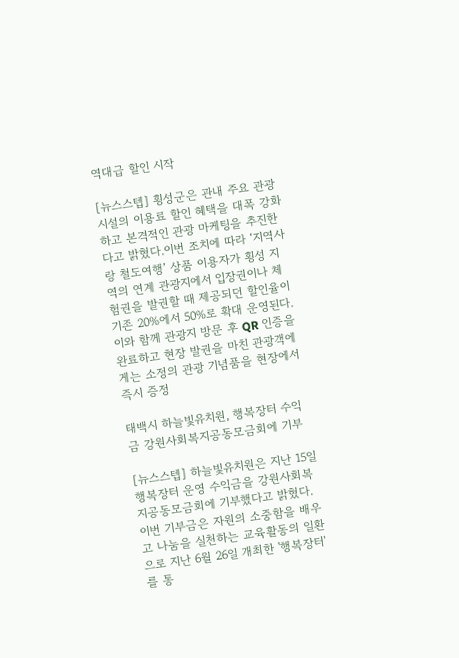역대급 할인 시작

[뉴스스텝] 횡성군은 관내 주요 관광시설의 이용료 할인 혜택을 대폭 강화하고 본격적인 관광 마케팅을 추진한다고 밝혔다.이번 조치에 따라 ‘지역사랑 철도여행’ 상품 이용자가 횡성 지역의 연계 관광지에서 입장권이나 체험권을 발권할 때 제공되던 할인율이 기존 20%에서 50%로 확대 운영된다. 이와 함께 관광지 방문 후 QR 인증을 완료하고 현장 발권을 마친 관광객에게는 소정의 관광 기념품을 현장에서 즉시 증정

태백시 하늘빛유치원, 행복장터 수익금 강원사회복지공동모금회에 기부

[뉴스스텝] 하늘빛유치원은 지난 15일 행복장터 운영 수익금을 강원사회복지공동모금회에 기부했다고 밝혔다.이번 기부금은 자원의 소중함을 배우고 나눔을 실천하는 교육활동의 일환으로 지난 6월 26일 개최한 '행복장터'를 통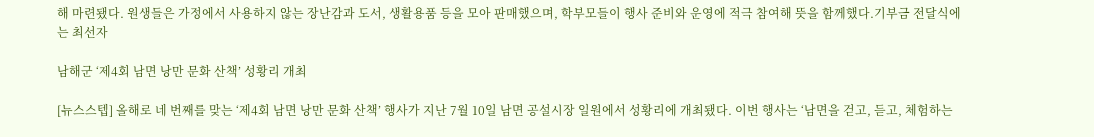해 마련됐다. 원생들은 가정에서 사용하지 않는 장난감과 도서, 생활용품 등을 모아 판매했으며, 학부모들이 행사 준비와 운영에 적극 참여해 뜻을 함께했다.기부금 전달식에는 최선자

남해군 ‘제4회 남면 낭만 문화 산책’ 성황리 개최

[뉴스스텝] 올해로 네 번째를 맞는 ‘제4회 남면 낭만 문화 산책’ 행사가 지난 7월 10일 남면 공설시장 일원에서 성황리에 개최됐다. 이번 행사는 ‘남면을 걷고, 듣고, 체험하는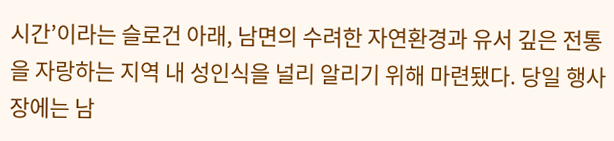시간’이라는 슬로건 아래, 남면의 수려한 자연환경과 유서 깊은 전통을 자랑하는 지역 내 성인식을 널리 알리기 위해 마련됐다. 당일 행사장에는 남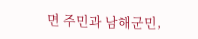면 주민과 남해군민,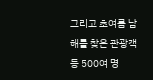그리고 초여름 남해를 찾은 관광객 등 500여 명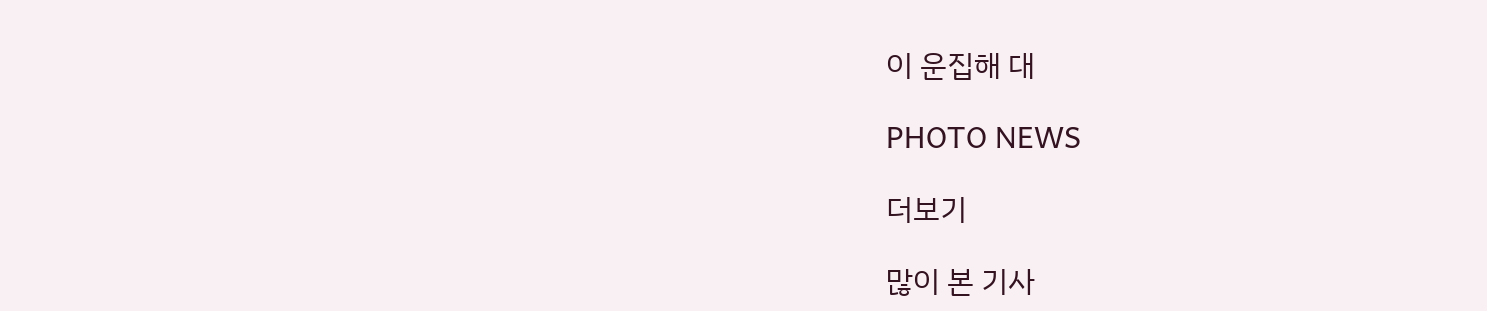이 운집해 대

PHOTO NEWS

더보기

많이 본 기사